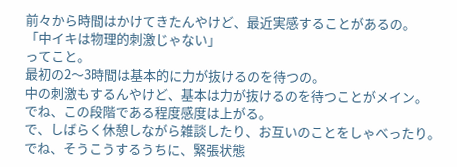前々から時間はかけてきたんやけど、最近実感することがあるの。
「中イキは物理的刺激じゃない」
ってこと。
最初の2〜3時間は基本的に力が抜けるのを待つの。
中の刺激もするんやけど、基本は力が抜けるのを待つことがメイン。
でね、この段階である程度感度は上がる。
で、しばらく休憩しながら雑談したり、お互いのことをしゃべったり。
でね、そうこうするうちに、緊張状態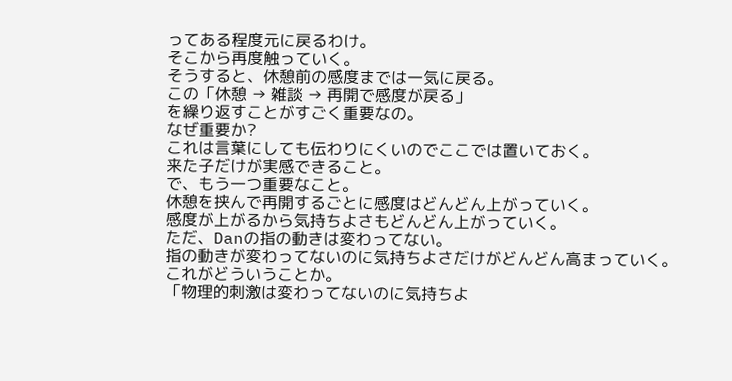ってある程度元に戻るわけ。
そこから再度触っていく。
そうすると、休憩前の感度までは一気に戻る。
この「休憩 → 雑談 → 再開で感度が戻る」
を繰り返すことがすごく重要なの。
なぜ重要か?
これは言葉にしても伝わりにくいのでここでは置いておく。
来た子だけが実感できること。
で、もう一つ重要なこと。
休憩を挟んで再開するごとに感度はどんどん上がっていく。
感度が上がるから気持ちよさもどんどん上がっていく。
ただ、Danの指の動きは変わってない。
指の動きが変わってないのに気持ちよさだけがどんどん高まっていく。
これがどういうことか。
「物理的刺激は変わってないのに気持ちよ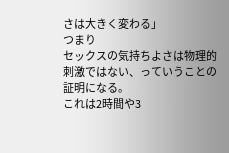さは大きく変わる」
つまり
セックスの気持ちよさは物理的刺激ではない、っていうことの証明になる。
これは2時間や3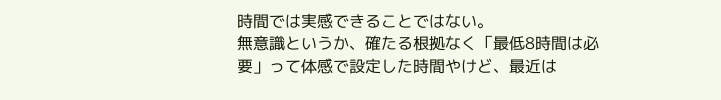時間では実感できることではない。
無意識というか、確たる根拠なく「最低8時間は必要」って体感で設定した時間やけど、最近は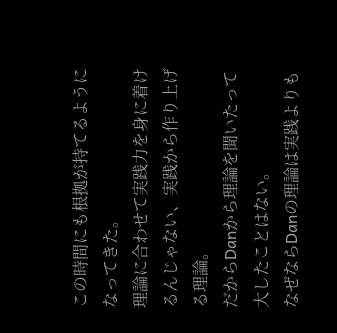この時間にも根拠が持てるようになってきた。
理論に合わせて実践力を身に着けるんじゃない、実践から作り上げる理論。
だからDanから理論を聞いたって大したことはない。
なぜならDanの理論は実践よりも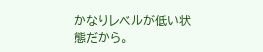かなりレベルが低い状態だから。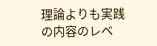理論よりも実践の内容のレベ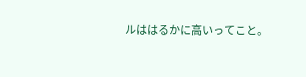ルははるかに高いってこと。